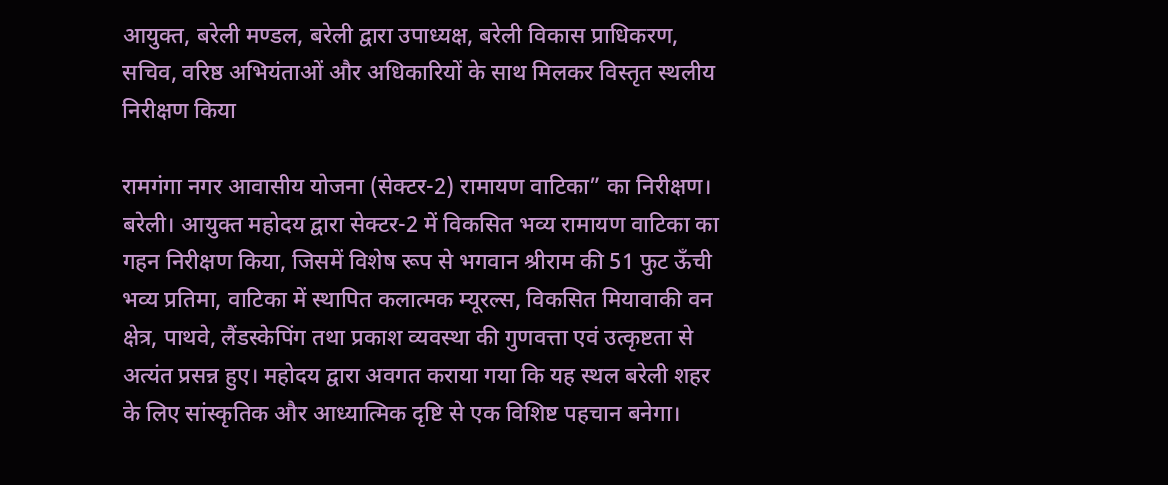आयुक्त, बरेली मण्डल, बरेली द्वारा उपाध्यक्ष, बरेली विकास प्राधिकरण, सचिव, वरिष्ठ अभियंताओं और अधिकारियों के साथ मिलकर विस्तृत स्थलीय निरीक्षण किया

रामगंगा नगर आवासीय योजना (सेक्टर-2) रामायण वाटिका” का निरीक्षण।
बरेली। आयुक्त महोदय द्वारा सेक्टर-2 में विकसित भव्य रामायण वाटिका का गहन निरीक्षण किया, जिसमें विशेष रूप से भगवान श्रीराम की 51 फुट ऊँची भव्य प्रतिमा, वाटिका में स्थापित कलात्मक म्यूरल्स, विकसित मियावाकी वन क्षेत्र, पाथवे, लैंडस्केपिंग तथा प्रकाश व्यवस्था की गुणवत्ता एवं उत्कृष्टता से अत्यंत प्रसन्न हुए। महोदय द्वारा अवगत कराया गया कि यह स्थल बरेली शहर के लिए सांस्कृतिक और आध्यात्मिक दृष्टि से एक विशिष्ट पहचान बनेगा।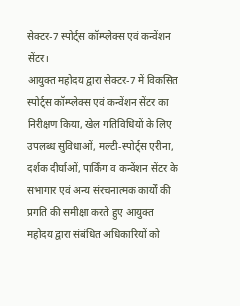सेक्टर-7 स्पोर्ट्स कॉम्प्लेक्स एवं कन्वेंशन सेंटर।
आयुक्त महोदय द्वारा सेक्टर-7 में विकसित स्पोर्ट्स कॉम्प्लेक्स एवं कन्वेंशन सेंटर का निरीक्षण किया, खेल गतिविधियों के लिए उपलब्ध सुविधाओं, मल्टी-स्पोर्ट्स एरीना, दर्शक दीर्घाओं, पार्किंग व कन्वेंशन सेंटर के सभागार एवं अन्य संरचनात्मक कार्यों की प्रगति की समीक्षा करते हुए आयुक्त महोदय द्वारा संबंधित अधिकारियों को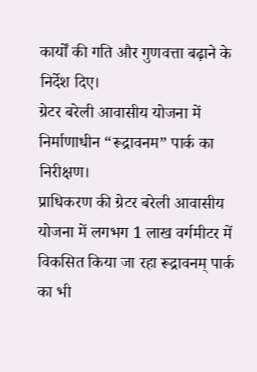कार्यों की गति और गुणवत्ता बढ़ाने के निर्देश दिए।
ग्रेटर बरेली आवासीय योजना में निर्माणाधीन “रूद्रावनम” पार्क का निरीक्षण।
प्राधिकरण की ग्रेटर बरेली आवासीय योजना में लगभग 1 लाख वर्गमीटर में विकसित किया जा रहा रूद्रावनम् पार्क का भी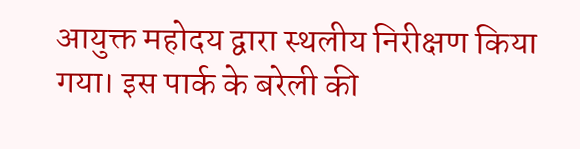आयुक्त महोदय द्वारा स्थलीय निरीक्षण किया गया। इस पार्क के बरेली की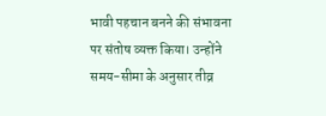भावी पहचान बनने की संभावना पर संतोष व्यक्त किया। उन्होंने समय-सीमा के अनुसार तीव्र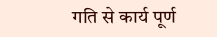गति से कार्य पूर्ण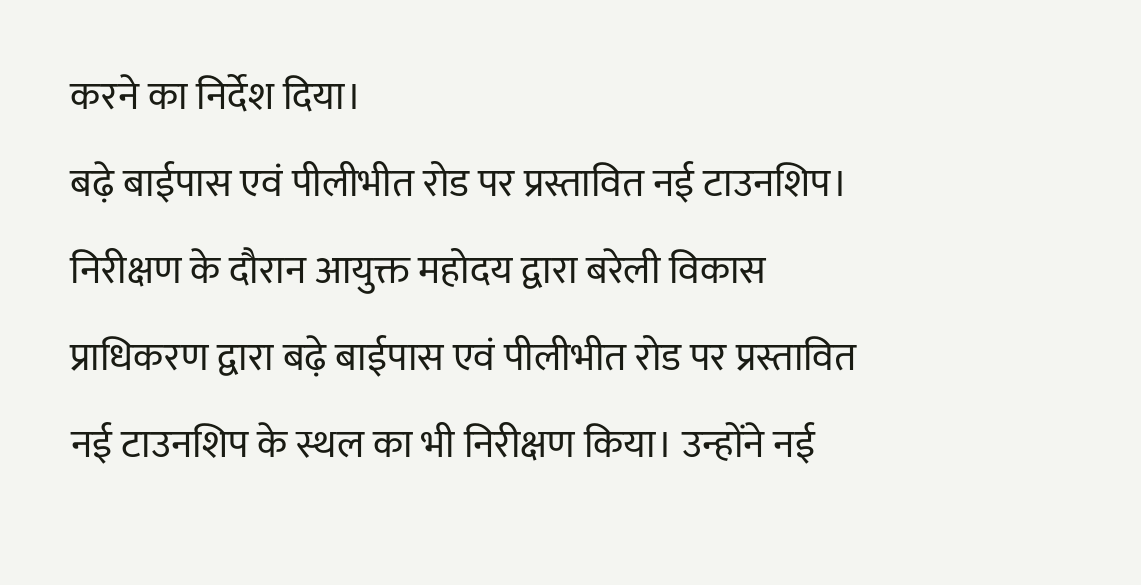करने का निर्देश दिया।
बढ़े बाईपास एवं पीलीभीत रोड पर प्रस्तावित नई टाउनशिप।
निरीक्षण के दौरान आयुक्त महोदय द्वारा बरेली विकास प्राधिकरण द्वारा बढ़े बाईपास एवं पीलीभीत रोड पर प्रस्तावित नई टाउनशिप के स्थल का भी निरीक्षण किया। उन्होंने नई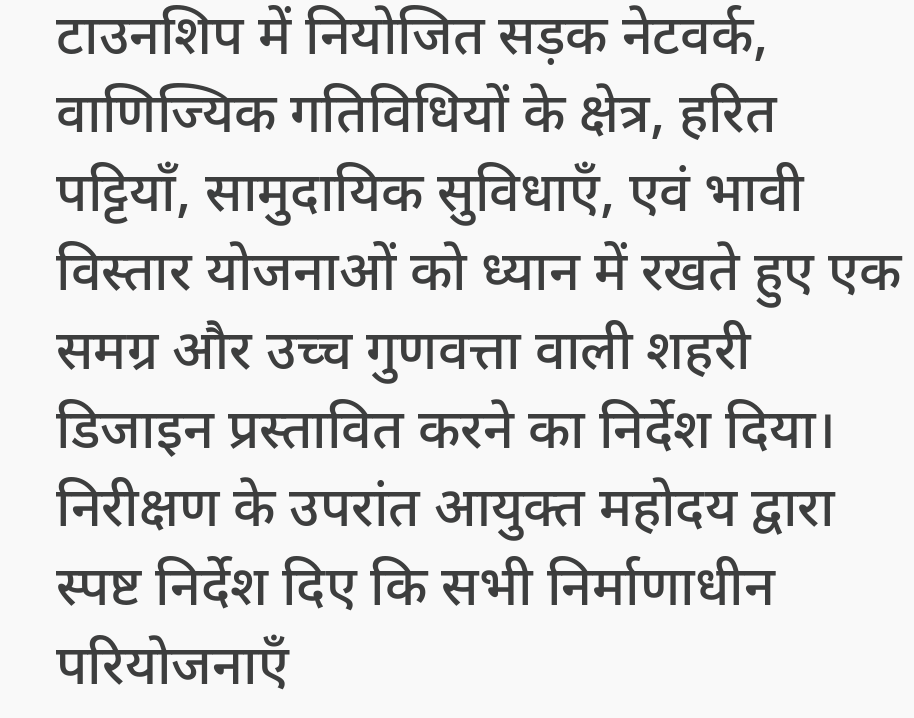टाउनशिप में नियोजित सड़क नेटवर्क, वाणिज्यिक गतिविधियों के क्षेत्र, हरित पट्टियाँ, सामुदायिक सुविधाएँ, एवं भावी विस्तार योजनाओं को ध्यान में रखते हुए एक समग्र और उच्च गुणवत्ता वाली शहरी डिजाइन प्रस्तावित करने का निर्देश दिया।
निरीक्षण के उपरांत आयुक्त महोदय द्वारा स्पष्ट निर्देश दिए कि सभी निर्माणाधीन परियोजनाएँ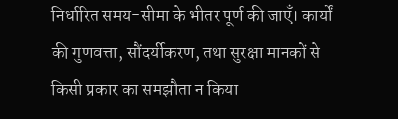निर्धारित समय-सीमा के भीतर पूर्ण की जाएँ। कार्यों की गुणवत्ता, सौंदर्यीकरण, तथा सुरक्षा मानकों से किसी प्रकार का समझौता न किया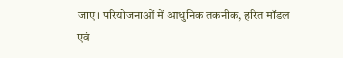जाए। परियोजनाओं में आधुनिक तकनीक, हरित मॉडल एवं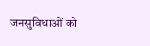जनसुविधाओं को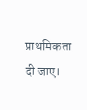प्राथमिकता दी जाए।